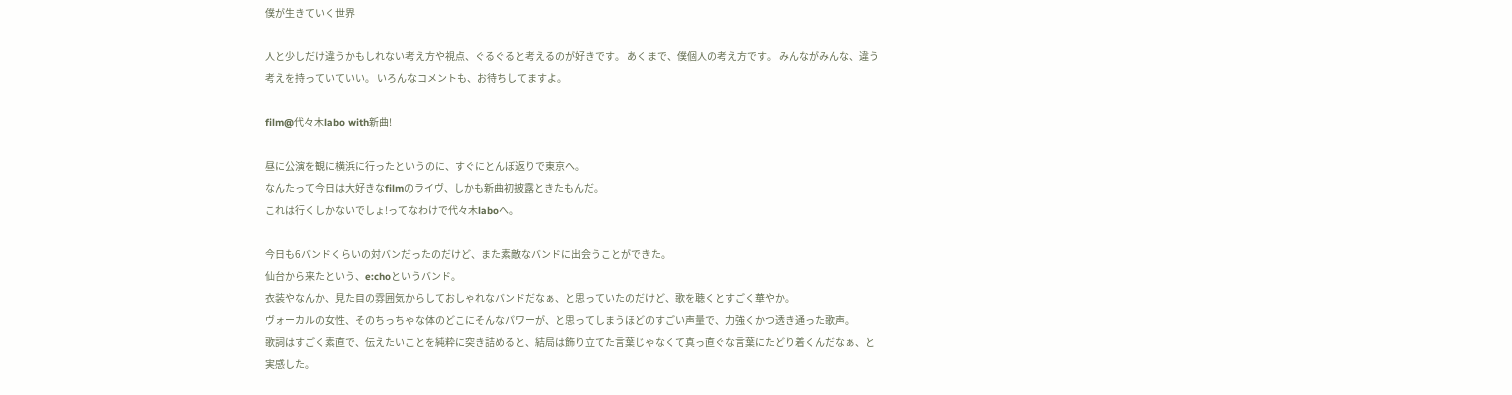僕が生きていく世界

人と少しだけ違うかもしれない考え方や視点、ぐるぐると考えるのが好きです。 あくまで、僕個人の考え方です。 みんながみんな、違う考えを持っていていい。 いろんなコメントも、お待ちしてますよ。

film@代々木labo with新曲!

昼に公演を観に横浜に行ったというのに、すぐにとんぼ返りで東京へ。
なんたって今日は大好きなfilmのライヴ、しかも新曲初披露ときたもんだ。
これは行くしかないでしょ!ってなわけで代々木laboへ。

今日も6バンドくらいの対バンだったのだけど、また素敵なバンドに出会うことができた。
仙台から来たという、e:choというバンド。
衣装やなんか、見た目の雰囲気からしておしゃれなバンドだなぁ、と思っていたのだけど、歌を聴くとすごく華やか。
ヴォーカルの女性、そのちっちゃな体のどこにそんなパワーが、と思ってしまうほどのすごい声量で、力強くかつ透き通った歌声。
歌詞はすごく素直で、伝えたいことを純粋に突き詰めると、結局は飾り立てた言葉じゃなくて真っ直ぐな言葉にたどり着くんだなぁ、と実感した。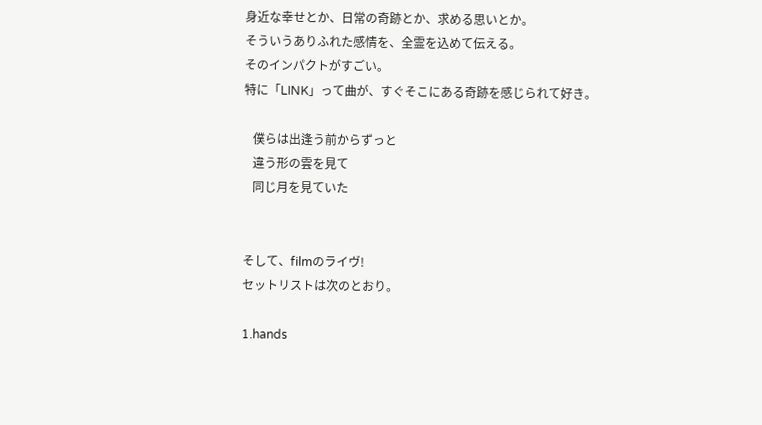身近な幸せとか、日常の奇跡とか、求める思いとか。
そういうありふれた感情を、全霊を込めて伝える。
そのインパクトがすごい。
特に「LINK」って曲が、すぐそこにある奇跡を感じられて好き。

   僕らは出逢う前からずっと
   違う形の雲を見て
   同じ月を見ていた


そして、filmのライヴ!
セットリストは次のとおり。

1.hands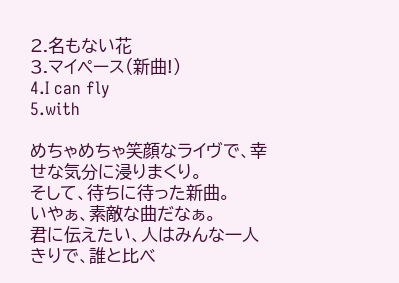2.名もない花
3.マイペース(新曲!)
4.I can fly
5.with

めちゃめちゃ笑顔なライヴで、幸せな気分に浸りまくり。
そして、待ちに待った新曲。
いやぁ、素敵な曲だなぁ。
君に伝えたい、人はみんな一人きりで、誰と比べ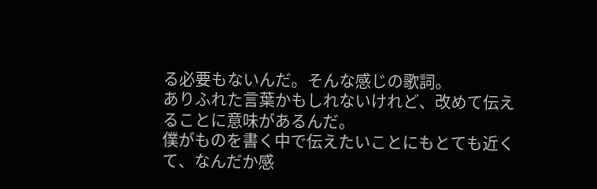る必要もないんだ。そんな感じの歌詞。
ありふれた言葉かもしれないけれど、改めて伝えることに意味があるんだ。
僕がものを書く中で伝えたいことにもとても近くて、なんだか感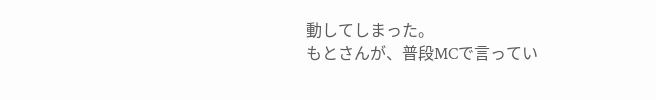動してしまった。
もとさんが、普段MCで言ってい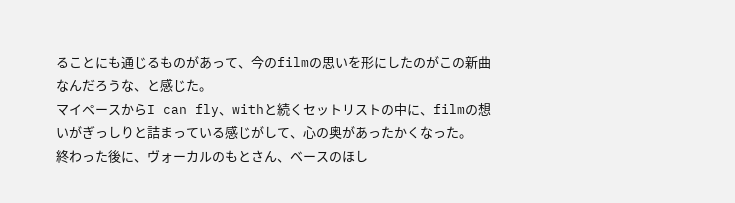ることにも通じるものがあって、今のfilmの思いを形にしたのがこの新曲なんだろうな、と感じた。
マイペースからI can fly、withと続くセットリストの中に、filmの想いがぎっしりと詰まっている感じがして、心の奥があったかくなった。
終わった後に、ヴォーカルのもとさん、ベースのほし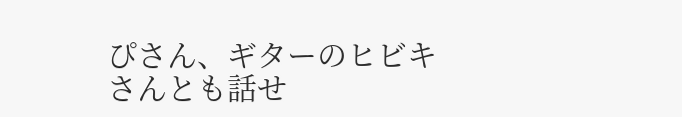ぴさん、ギターのヒビキさんとも話せ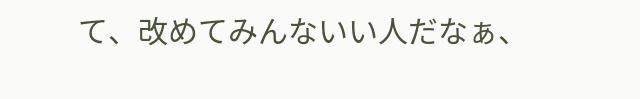て、改めてみんないい人だなぁ、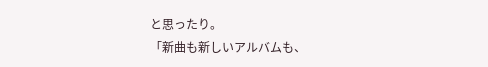と思ったり。
「新曲も新しいアルバムも、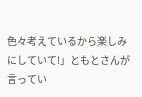色々考えているから楽しみにしていて!」ともとさんが言ってい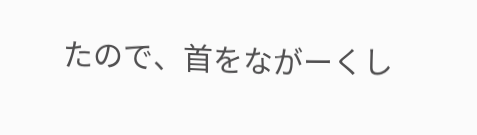たので、首をながーくし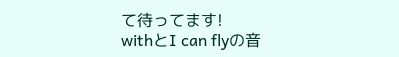て待ってます!
withとI can flyの音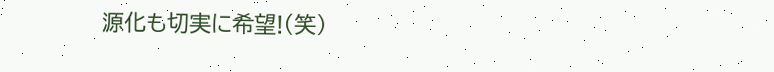源化も切実に希望!(笑)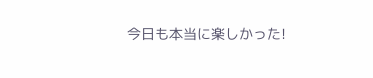今日も本当に楽しかった!